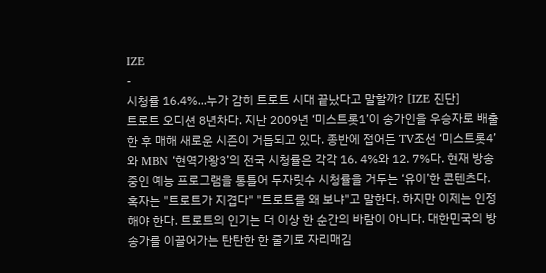IZE
-
시청률 16.4%...누가 감히 트로트 시대 끝났다고 말할까? [IZE 진단]
트로트 오디션 8년차다. 지난 2009년 ‘미스트롯1’이 송가인을 우승자로 배출한 후 매해 새로운 시즌이 거듭되고 있다. 종반에 접어든 TV조선 ‘미스트롯4’와 MBN ‘현역가왕3’의 전국 시청률은 각각 16. 4%와 12. 7%다. 현재 방송 중인 예능 프로그램을 통틀어 두자릿수 시청률을 거두는 ‘유이’한 콘텐츠다. 혹자는 "트로트가 지겹다" "트로트를 왜 보냐"고 말한다. 하지만 이제는 인정해야 한다. 트로트의 인기는 더 이상 한 순간의 바람이 아니다. 대한민국의 방송가를 이끌어가는 탄탄한 한 줄기로 자리매김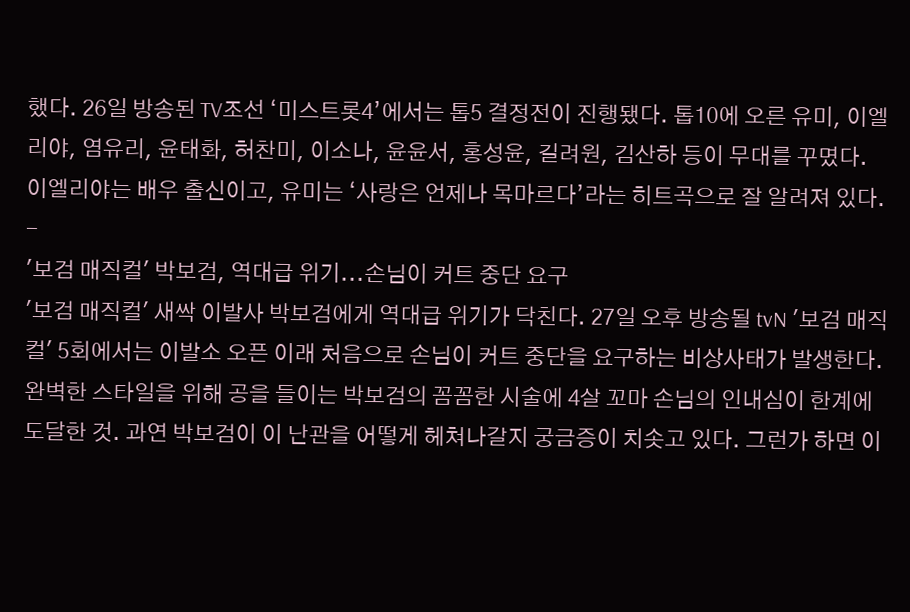했다. 26일 방송된 TV조선 ‘미스트롯4’에서는 톱5 결정전이 진행됐다. 톱10에 오른 유미, 이엘리야, 염유리, 윤태화, 허찬미, 이소나, 윤윤서, 홍성윤, 길려원, 김산하 등이 무대를 꾸몄다. 이엘리야는 배우 출신이고, 유미는 ‘사랑은 언제나 목마르다’라는 히트곡으로 잘 알려져 있다.
-
'보검 매직컬' 박보검, 역대급 위기...손님이 커트 중단 요구
'보검 매직컬' 새싹 이발사 박보검에게 역대급 위기가 닥친다. 27일 오후 방송될 tvN '보검 매직컬' 5회에서는 이발소 오픈 이래 처음으로 손님이 커트 중단을 요구하는 비상사태가 발생한다. 완벽한 스타일을 위해 공을 들이는 박보검의 꼼꼼한 시술에 4살 꼬마 손님의 인내심이 한계에 도달한 것. 과연 박보검이 이 난관을 어떻게 헤쳐나갈지 궁금증이 치솟고 있다. 그런가 하면 이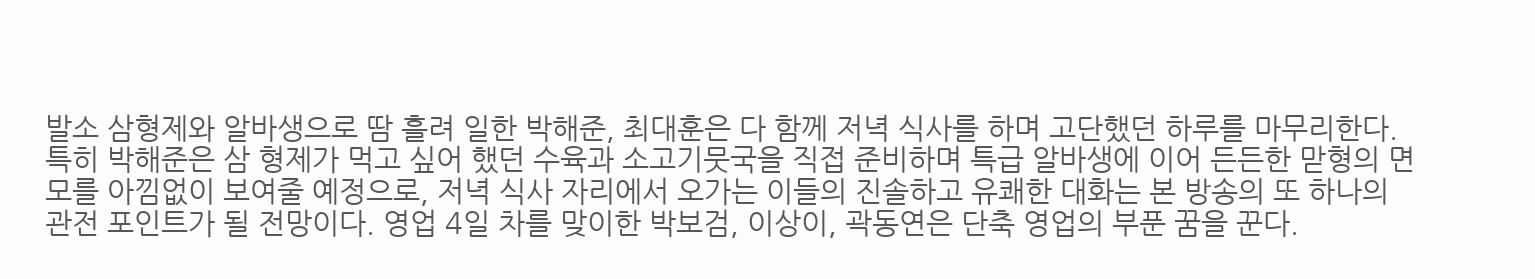발소 삼형제와 알바생으로 땀 흘려 일한 박해준, 최대훈은 다 함께 저녁 식사를 하며 고단했던 하루를 마무리한다. 특히 박해준은 삼 형제가 먹고 싶어 했던 수육과 소고기뭇국을 직접 준비하며 특급 알바생에 이어 든든한 맏형의 면모를 아낌없이 보여줄 예정으로, 저녁 식사 자리에서 오가는 이들의 진솔하고 유쾌한 대화는 본 방송의 또 하나의 관전 포인트가 될 전망이다. 영업 4일 차를 맞이한 박보검, 이상이, 곽동연은 단축 영업의 부푼 꿈을 꾼다.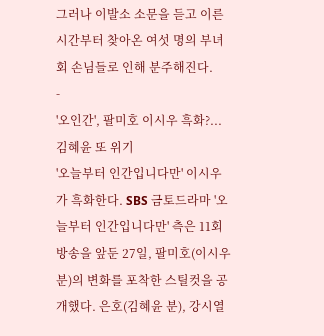그러나 이발소 소문을 듣고 이른 시간부터 찾아온 여섯 명의 부녀회 손님들로 인해 분주해진다.
-
'오인간', 팔미호 이시우 흑화?...김혜윤 또 위기
'오늘부터 인간입니다만' 이시우가 흑화한다. SBS 금토드라마 '오늘부터 인간입니다만' 측은 11회 방송을 앞둔 27일, 팔미호(이시우 분)의 변화를 포착한 스틸컷을 공개했다. 은호(김혜윤 분), 강시열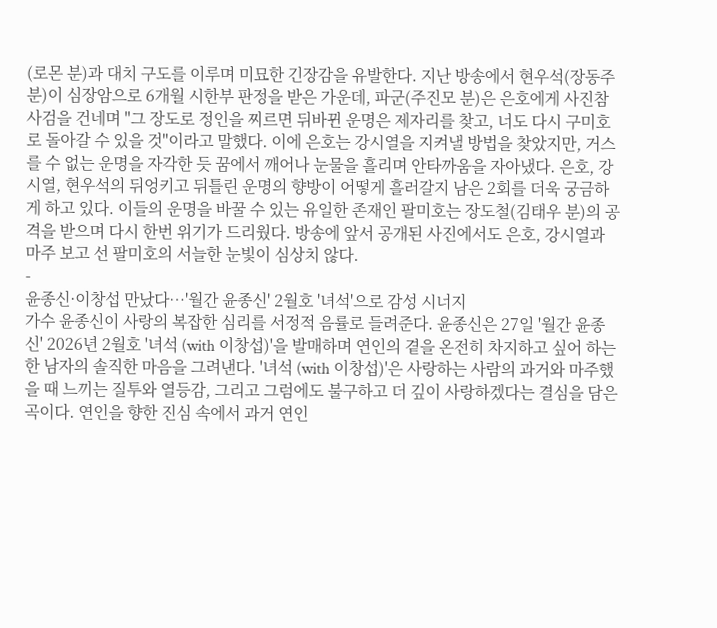(로몬 분)과 대치 구도를 이루며 미묘한 긴장감을 유발한다. 지난 방송에서 현우석(장동주 분)이 심장암으로 6개월 시한부 판정을 받은 가운데, 파군(주진모 분)은 은호에게 사진참사검을 건네며 "그 장도로 정인을 찌르면 뒤바뀐 운명은 제자리를 찾고, 너도 다시 구미호로 돌아갈 수 있을 것"이라고 말했다. 이에 은호는 강시열을 지켜낼 방법을 찾았지만, 거스를 수 없는 운명을 자각한 듯 꿈에서 깨어나 눈물을 흘리며 안타까움을 자아냈다. 은호, 강시열, 현우석의 뒤엉키고 뒤틀린 운명의 향방이 어떻게 흘러갈지 남은 2회를 더욱 궁금하게 하고 있다. 이들의 운명을 바꿀 수 있는 유일한 존재인 팔미호는 장도철(김태우 분)의 공격을 받으며 다시 한번 위기가 드리웠다. 방송에 앞서 공개된 사진에서도 은호, 강시열과 마주 보고 선 팔미호의 서늘한 눈빛이 심상치 않다.
-
윤종신·이창섭 만났다…'월간 윤종신' 2월호 '녀석'으로 감성 시너지
가수 윤종신이 사랑의 복잡한 심리를 서정적 음률로 들려준다. 윤종신은 27일 '월간 윤종신' 2026년 2월호 '녀석 (with 이창섭)'을 발매하며 연인의 곁을 온전히 차지하고 싶어 하는 한 남자의 솔직한 마음을 그려낸다. '녀석 (with 이창섭)'은 사랑하는 사람의 과거와 마주했을 때 느끼는 질투와 열등감, 그리고 그럼에도 불구하고 더 깊이 사랑하겠다는 결심을 담은 곡이다. 연인을 향한 진심 속에서 과거 연인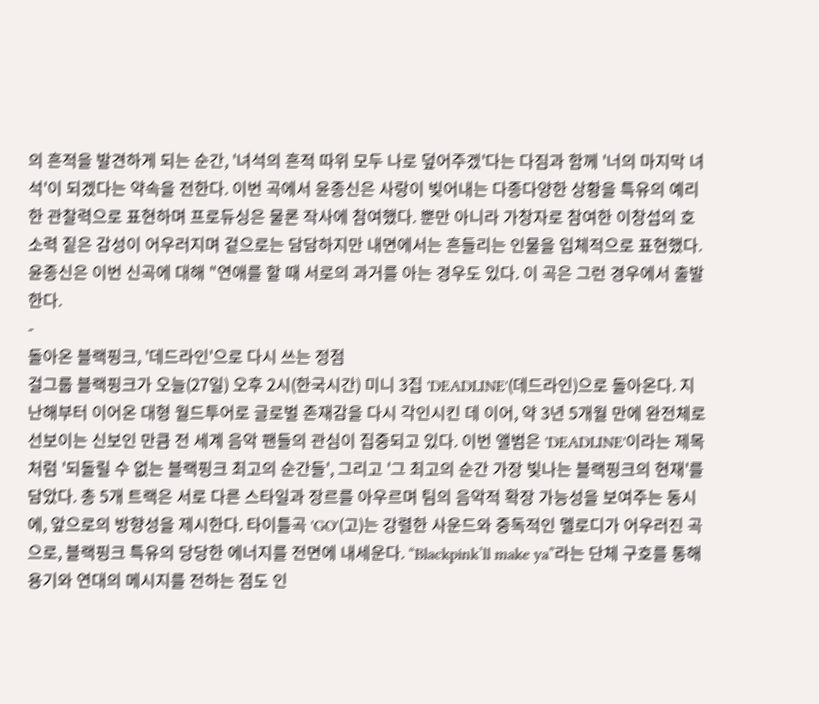의 흔적을 발견하게 되는 순간, '녀석의 흔적 따위 모두 나로 덮어주겠'다는 다짐과 함께 '너의 마지막 녀석'이 되겠다는 약속을 전한다. 이번 곡에서 윤종신은 사랑이 빚어내는 다종다양한 상황을 특유의 예리한 관찰력으로 표현하며 프로듀싱은 물론 작사에 참여했다. 뿐만 아니라 가창자로 참여한 이창섭의 호소력 짙은 감성이 어우러지며 겉으로는 담담하지만 내면에서는 흔들리는 인물을 입체적으로 표현했다. 윤종신은 이번 신곡에 대해 "연애를 할 때 서로의 과거를 아는 경우도 있다. 이 곡은 그런 경우에서 출발한다.
-
돌아온 블랙핑크, '데드라인'으로 다시 쓰는 정점
걸그룹 블랙핑크가 오늘(27일) 오후 2시(한국시간) 미니 3집 'DEADLINE'(데드라인)으로 돌아온다. 지난해부터 이어온 대형 월드투어로 글로벌 존재감을 다시 각인시킨 데 이어, 약 3년 5개월 만에 완전체로 선보이는 신보인 만큼 전 세계 음악 팬들의 관심이 집중되고 있다. 이번 앨범은 'DEADLINE'이라는 제목처럼 '되돌릴 수 없는 블랙핑크 최고의 순간들', 그리고 '그 최고의 순간 가장 빛나는 블랙핑크의 현재'를 담았다. 총 5개 트랙은 서로 다른 스타일과 장르를 아우르며 팀의 음악적 확장 가능성을 보여주는 동시에, 앞으로의 방향성을 제시한다. 타이틀곡 'GO'(고)는 강렬한 사운드와 중독적인 멜로디가 어우러진 곡으로, 블랙핑크 특유의 당당한 에너지를 전면에 내세운다. “Blackpink’ll make ya”라는 단체 구호를 통해 용기와 연대의 메시지를 전하는 점도 인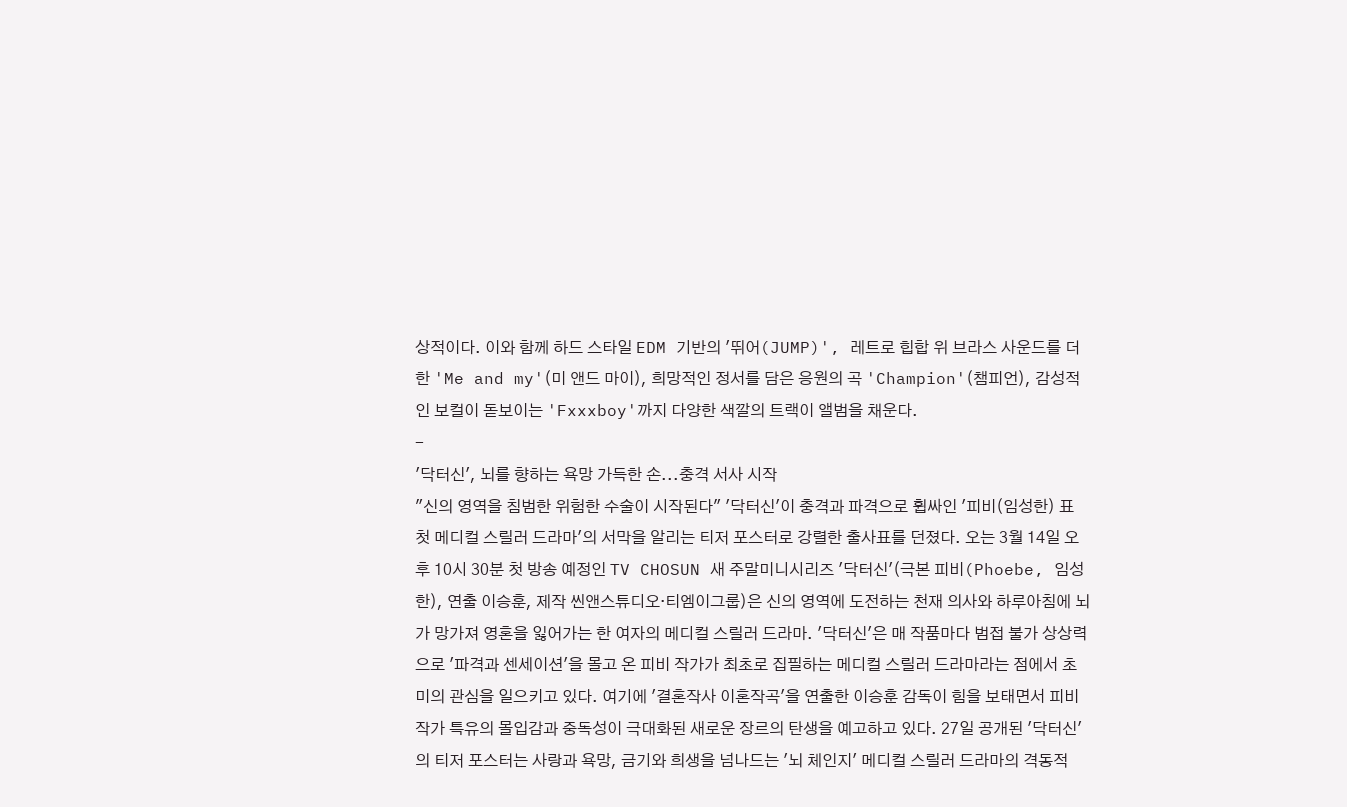상적이다. 이와 함께 하드 스타일 EDM 기반의 '뛰어(JUMP)', 레트로 힙합 위 브라스 사운드를 더한 'Me and my'(미 앤드 마이), 희망적인 정서를 담은 응원의 곡 'Champion'(챔피언), 감성적인 보컬이 돋보이는 'Fxxxboy'까지 다양한 색깔의 트랙이 앨범을 채운다.
-
'닥터신', 뇌를 향하는 욕망 가득한 손...충격 서사 시작
"신의 영역을 침범한 위험한 수술이 시작된다" '닥터신'이 충격과 파격으로 휩싸인 '피비(임성한) 표 첫 메디컬 스릴러 드라마'의 서막을 알리는 티저 포스터로 강렬한 출사표를 던졌다. 오는 3월 14일 오후 10시 30분 첫 방송 예정인 TV CHOSUN 새 주말미니시리즈 '닥터신'(극본 피비(Phoebe, 임성한), 연출 이승훈, 제작 씬앤스튜디오·티엠이그룹)은 신의 영역에 도전하는 천재 의사와 하루아침에 뇌가 망가져 영혼을 잃어가는 한 여자의 메디컬 스릴러 드라마. '닥터신'은 매 작품마다 범접 불가 상상력으로 '파격과 센세이션'을 몰고 온 피비 작가가 최초로 집필하는 메디컬 스릴러 드라마라는 점에서 초미의 관심을 일으키고 있다. 여기에 '결혼작사 이혼작곡'을 연출한 이승훈 감독이 힘을 보태면서 피비 작가 특유의 몰입감과 중독성이 극대화된 새로운 장르의 탄생을 예고하고 있다. 27일 공개된 '닥터신'의 티저 포스터는 사랑과 욕망, 금기와 희생을 넘나드는 '뇌 체인지' 메디컬 스릴러 드라마의 격동적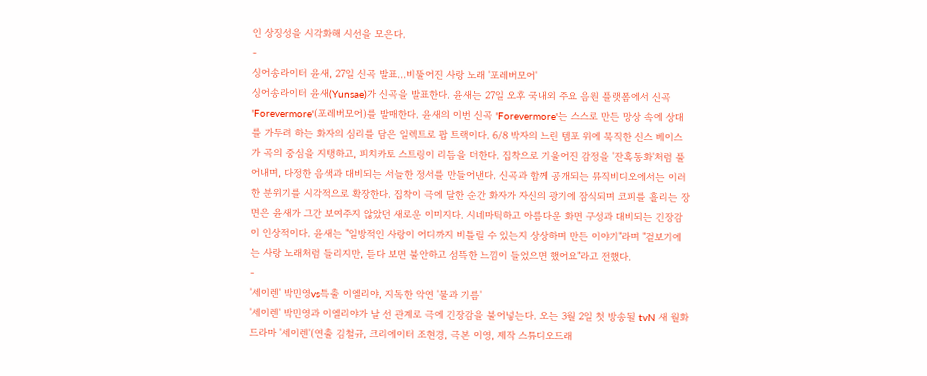인 상징성을 시각화해 시선을 모은다.
-
싱어송라이터 윤새, 27일 신곡 발표...비뚤어진 사랑 노래 '포레버모어'
싱어송라이터 윤새(Yunsae)가 신곡을 발표한다. 윤새는 27일 오후 국내외 주요 음원 플랫폼에서 신곡 'Forevermore'(포레버모어)를 발매한다. 윤새의 이번 신곡 'Forevermore'는 스스로 만든 망상 속에 상대를 가두려 하는 화자의 심리를 담은 일렉트로 팝 트랙이다. 6/8 박자의 느린 템포 위에 묵직한 신스 베이스가 곡의 중심을 지탱하고, 피치카토 스트링이 리듬을 더한다. 집착으로 기울어진 감정을 '잔혹동화'처럼 풀어내며, 다정한 음색과 대비되는 서늘한 정서를 만들어낸다. 신곡과 함께 공개되는 뮤직비디오에서는 이러한 분위기를 시각적으로 확장한다. 집착이 극에 달한 순간 화자가 자신의 광기에 잠식되며 코피를 흘리는 장면은 윤새가 그간 보여주지 않았던 새로운 이미지다. 시네마틱하고 아름다운 화면 구성과 대비되는 긴장감이 인상적이다. 윤새는 "일방적인 사랑이 어디까지 비틀릴 수 있는지 상상하며 만든 이야기"라며 "겉보기에는 사랑 노래처럼 들리지만, 듣다 보면 불안하고 섬뜩한 느낌이 들었으면 했어요"라고 전했다.
-
'세이렌' 박민영vs특출 이엘리야, 지독한 악연 '물과 기름'
'세이렌' 박민영과 이엘리야가 날 선 관계로 극에 긴장감을 불어넣는다. 오는 3월 2일 첫 방송될 tvN 새 월화드라마 '세이렌'(연출 김철규, 크리에이터 조현경, 극본 이영, 제작 스튜디오드래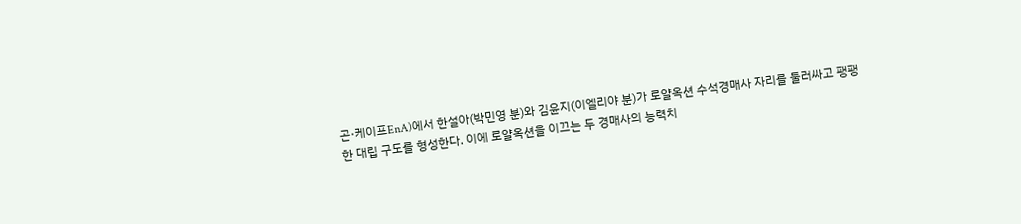곤·케이프EnA)에서 한설아(박민영 분)와 김윤지(이엘리야 분)가 로얄옥션 수석경매사 자리를 둘러싸고 팽팽한 대립 구도를 형성한다. 이에 로얄옥션을 이끄는 두 경매사의 능력치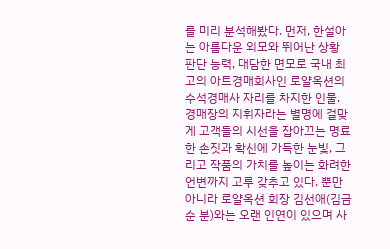를 미리 분석해봤다. 먼저, 한설아는 아름다운 외모와 뛰어난 상황 판단 능력, 대담한 면모로 국내 최고의 아트경매회사인 로얄옥션의 수석경매사 자리를 차지한 인물. 경매장의 지휘자라는 별명에 걸맞게 고객들의 시선을 잡아끄는 명료한 손짓과 확신에 가득한 눈빛, 그리고 작품의 가치를 높이는 화려한 언변까지 고루 갖추고 있다. 뿐만 아니라 로얄옥션 회장 김선애(김금순 분)와는 오랜 인연이 있으며 사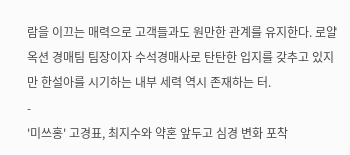람을 이끄는 매력으로 고객들과도 원만한 관계를 유지한다. 로얄옥션 경매팀 팀장이자 수석경매사로 탄탄한 입지를 갖추고 있지만 한설아를 시기하는 내부 세력 역시 존재하는 터.
-
'미쓰홍' 고경표, 최지수와 약혼 앞두고 심경 변화 포착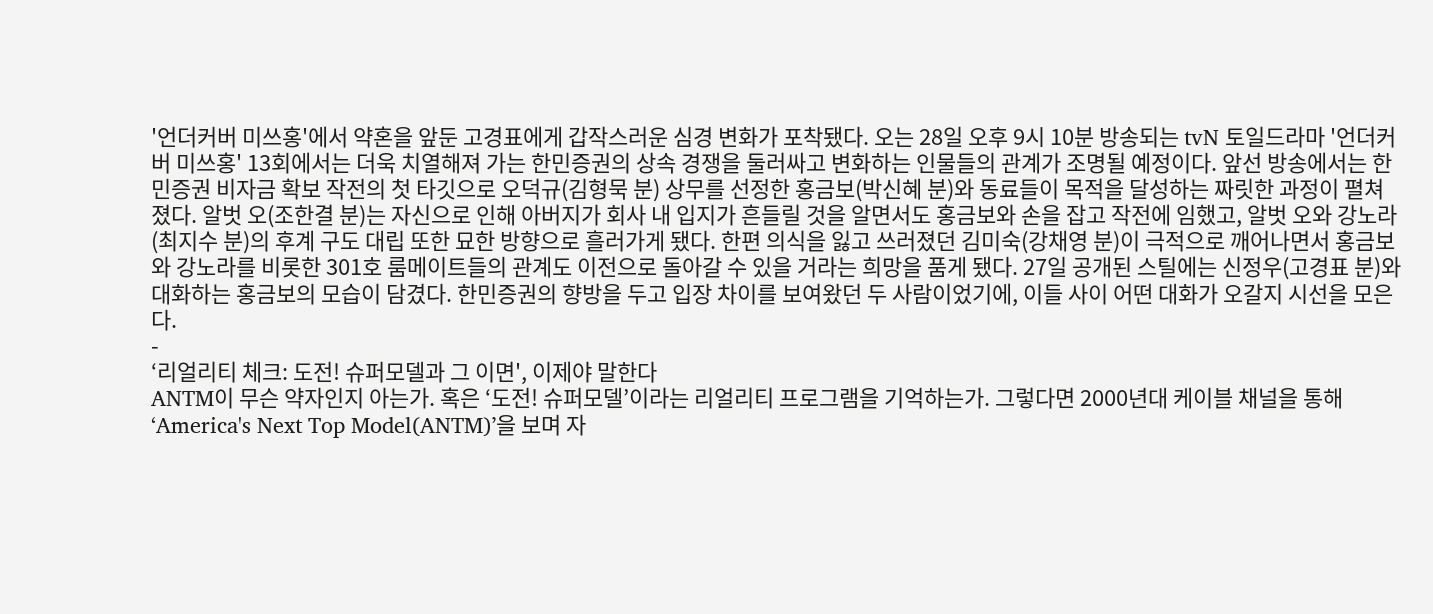'언더커버 미쓰홍'에서 약혼을 앞둔 고경표에게 갑작스러운 심경 변화가 포착됐다. 오는 28일 오후 9시 10분 방송되는 tvN 토일드라마 '언더커버 미쓰홍' 13회에서는 더욱 치열해져 가는 한민증권의 상속 경쟁을 둘러싸고 변화하는 인물들의 관계가 조명될 예정이다. 앞선 방송에서는 한민증권 비자금 확보 작전의 첫 타깃으로 오덕규(김형묵 분) 상무를 선정한 홍금보(박신혜 분)와 동료들이 목적을 달성하는 짜릿한 과정이 펼쳐졌다. 알벗 오(조한결 분)는 자신으로 인해 아버지가 회사 내 입지가 흔들릴 것을 알면서도 홍금보와 손을 잡고 작전에 임했고, 알벗 오와 강노라(최지수 분)의 후계 구도 대립 또한 묘한 방향으로 흘러가게 됐다. 한편 의식을 잃고 쓰러졌던 김미숙(강채영 분)이 극적으로 깨어나면서 홍금보와 강노라를 비롯한 301호 룸메이트들의 관계도 이전으로 돌아갈 수 있을 거라는 희망을 품게 됐다. 27일 공개된 스틸에는 신정우(고경표 분)와 대화하는 홍금보의 모습이 담겼다. 한민증권의 향방을 두고 입장 차이를 보여왔던 두 사람이었기에, 이들 사이 어떤 대화가 오갈지 시선을 모은다.
-
‘리얼리티 체크: 도전! 슈퍼모델과 그 이면', 이제야 말한다
ANTM이 무슨 약자인지 아는가. 혹은 ‘도전! 슈퍼모델’이라는 리얼리티 프로그램을 기억하는가. 그렇다면 2000년대 케이블 채널을 통해 ‘America's Next Top Model(ANTM)’을 보며 자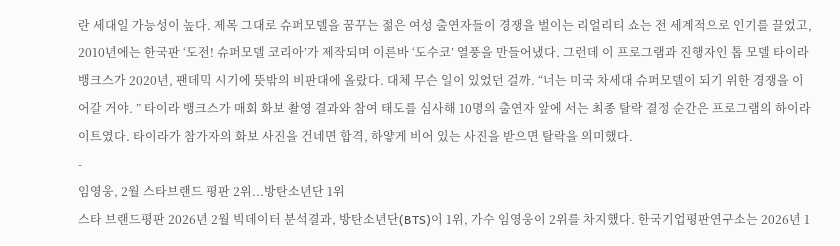란 세대일 가능성이 높다. 제목 그대로 슈퍼모델을 꿈꾸는 젊은 여성 출연자들이 경쟁을 벌이는 리얼리티 쇼는 전 세계적으로 인기를 끌었고, 2010년에는 한국판 ‘도전! 슈퍼모델 코리아’가 제작되며 이른바 ‘도수코’ 열풍을 만들어냈다. 그런데 이 프로그램과 진행자인 톱 모델 타이라 뱅크스가 2020년, 팬데믹 시기에 뜻밖의 비판대에 올랐다. 대체 무슨 일이 있었던 걸까. “너는 미국 차세대 슈퍼모델이 되기 위한 경쟁을 이어갈 거야. ” 타이라 뱅크스가 매회 화보 촬영 결과와 참여 태도를 심사해 10명의 출연자 앞에 서는 최종 탈락 결정 순간은 프로그램의 하이라이트였다. 타이라가 참가자의 화보 사진을 건네면 합격, 하얗게 비어 있는 사진을 받으면 탈락을 의미했다.
-
임영웅, 2월 스타브랜드 평판 2위...방탄소년단 1위
스타 브랜드평판 2026년 2월 빅데이터 분석결과, 방탄소년단(BTS)이 1위, 가수 임영웅이 2위를 차지했다. 한국기업평판연구소는 2026년 1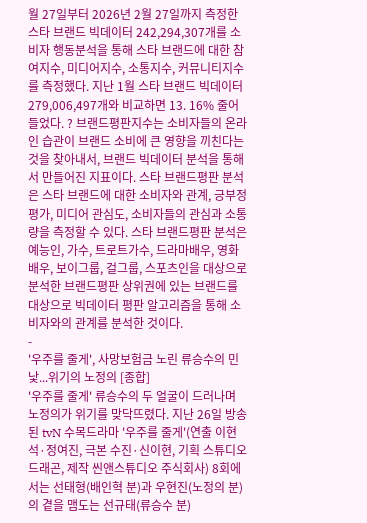월 27일부터 2026년 2월 27일까지 측정한 스타 브랜드 빅데이터 242,294,307개를 소비자 행동분석을 통해 스타 브랜드에 대한 참여지수, 미디어지수, 소통지수, 커뮤니티지수를 측정했다. 지난 1월 스타 브랜드 빅데이터 279,006,497개와 비교하면 13. 16% 줄어들었다. ? 브랜드평판지수는 소비자들의 온라인 습관이 브랜드 소비에 큰 영향을 끼친다는 것을 찾아내서, 브랜드 빅데이터 분석을 통해서 만들어진 지표이다. 스타 브랜드평판 분석은 스타 브랜드에 대한 소비자와 관계, 긍부정 평가, 미디어 관심도, 소비자들의 관심과 소통량을 측정할 수 있다. 스타 브랜드평판 분석은 예능인, 가수, 트로트가수, 드라마배우, 영화배우, 보이그룹, 걸그룹, 스포츠인을 대상으로 분석한 브랜드평판 상위권에 있는 브랜드를 대상으로 빅데이터 평판 알고리즘을 통해 소비자와의 관계를 분석한 것이다.
-
'우주를 줄게', 사망보험금 노린 류승수의 민낯...위기의 노정의 [종합]
'우주를 줄게' 류승수의 두 얼굴이 드러나며 노정의가 위기를 맞닥뜨렸다. 지난 26일 방송된 tvN 수목드라마 '우주를 줄게'(연출 이현석·정여진, 극본 수진·신이현, 기획 스튜디오드래곤, 제작 씬앤스튜디오 주식회사) 8회에서는 선태형(배인혁 분)과 우현진(노정의 분)의 곁을 맴도는 선규태(류승수 분)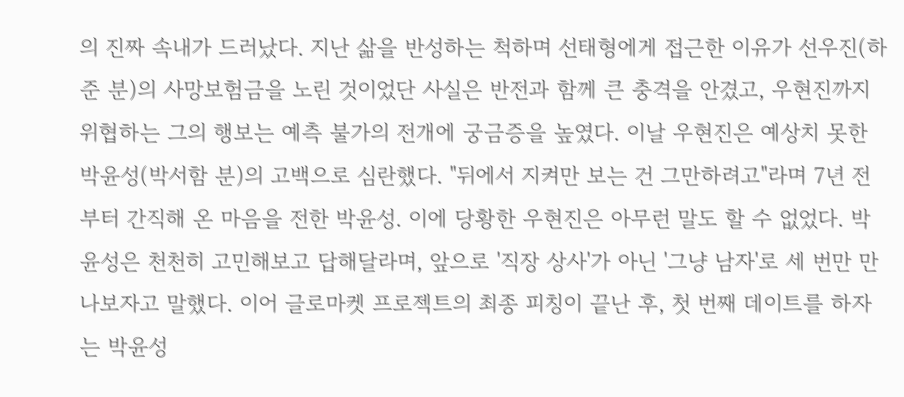의 진짜 속내가 드러났다. 지난 삶을 반성하는 척하며 선태형에게 접근한 이유가 선우진(하준 분)의 사망보험금을 노린 것이었단 사실은 반전과 함께 큰 충격을 안겼고, 우현진까지 위협하는 그의 행보는 예측 불가의 전개에 궁금증을 높였다. 이날 우현진은 예상치 못한 박윤성(박서함 분)의 고백으로 심란했다. "뒤에서 지켜만 보는 건 그만하려고"라며 7년 전부터 간직해 온 마음을 전한 박윤성. 이에 당황한 우현진은 아무런 말도 할 수 없었다. 박윤성은 천천히 고민해보고 답해달라며, 앞으로 '직장 상사'가 아닌 '그냥 남자'로 세 번만 만나보자고 말했다. 이어 글로마켓 프로젝트의 최종 피칭이 끝난 후, 첫 번째 데이트를 하자는 박윤성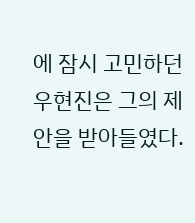에 잠시 고민하던 우현진은 그의 제안을 받아들였다.